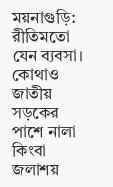ময়নাগুড়ি: রীতিমতো যেন ব্যবসা। কোথাও জাতীয় সড়কের পাশে নালা কিংবা জলাশয়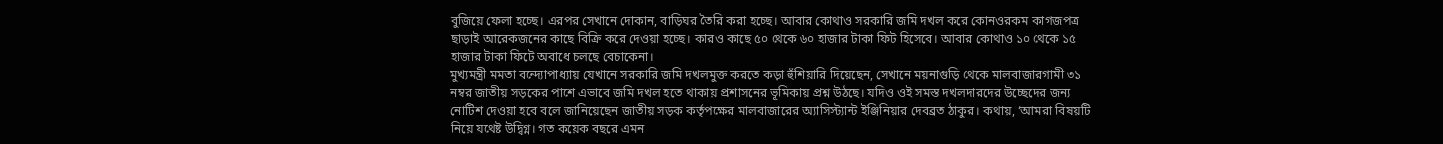বুজিয়ে ফেলা হচ্ছে। এরপর সেখানে দোকান, বাড়িঘর তৈরি করা হচ্ছে। আবার কোথাও সরকারি জমি দখল করে কোনওরকম কাগজপত্র ছাড়াই আরেকজনের কাছে বিক্রি করে দেওয়া হচ্ছে। কারও কাছে ৫০ থেকে ৬০ হাজার টাকা ফিট হিসেবে। আবার কোথাও ১০ থেকে ১৫ হাজার টাকা ফিটে অবাধে চলছে বেচাকেনা।
মুখ্যমন্ত্রী মমতা বন্দ্যোপাধ্যায় যেখানে সরকারি জমি দখলমুক্ত করতে কড়া হুঁশিয়ারি দিয়েছেন, সেখানে ময়নাগুড়ি থেকে মালবাজারগামী ৩১ নম্বর জাতীয় সড়কের পাশে এভাবে জমি দখল হতে থাকায় প্রশাসনের ভূমিকায় প্রশ্ন উঠছে। যদিও ওই সমস্ত দখলদারদের উচ্ছেদের জন্য নোটিশ দেওয়া হবে বলে জানিয়েছেন জাতীয় সড়ক কর্তৃপক্ষের মালবাজারের অ্যাসিস্ট্যান্ট ইঞ্জিনিয়ার দেবব্রত ঠাকুর। কথায়, ‘আমরা বিষয়টি নিয়ে যথেষ্ট উদ্বিগ্ন। গত কয়েক বছরে এমন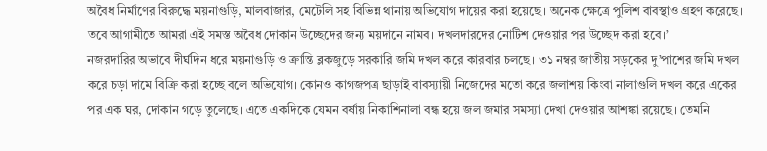অবৈধ নির্মাণের বিরুদ্ধে ময়নাগুড়ি, মালবাজার, মেটেলি সহ বিভিন্ন থানায় অভিযোগ দায়ের করা হয়েছে। অনেক ক্ষেত্রে পুলিশ বাবস্থাও গ্রহণ করেছে। তবে আগামীতে আমরা এই সমস্ত অবৈধ দোকান উচ্ছেদের জন্য ময়দানে নামব। দখলদারদের নোটিশ দেওয়ার পর উচ্ছেদ করা হবে।’
নজরদারির অভাবে দীর্ঘদিন ধরে ময়নাগুড়ি ও ক্রান্তি ব্লকজুড়ে সরকারি জমি দখল করে কারবার চলছে। ৩১ নম্বর জাতীয় সড়কের দু’পাশের জমি দখল করে চড়া দামে বিক্রি করা হচ্ছে বলে অভিযোগ। কোনও কাগজপত্র ছাড়াই বাবস্যায়ী নিজেদের মতো করে জলাশয় কিংবা নালাগুলি দখল করে একের পর এক ঘর, দোকান গড়ে তুলেছে। এতে একদিকে যেমন বর্ষায় নিকাশিনালা বন্ধ হয়ে জল জমার সমস্যা দেখা দেওয়ার আশঙ্কা রয়েছে। তেমনি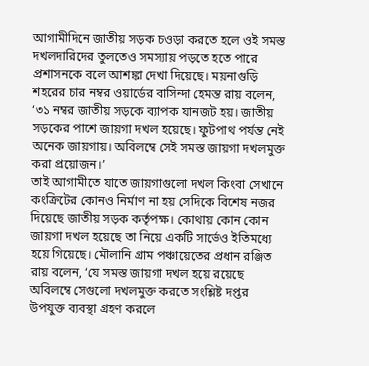আগামীদিনে জাতীয় সড়ক চওড়া করতে হলে ওই সমস্ত দখলদারিদের তুলতেও সমস্যায় পড়তে হতে পারে প্রশাসনকে বলে আশঙ্কা দেখা দিয়েছে। ময়নাগুড়ি শহরের চার নম্বর ওয়ার্ডের বাসিন্দা হেমন্ত রায় বলেন, ‘৩১ নম্বর জাতীয় সড়কে ব্যাপক যানজট হয়। জাতীয় সড়কের পাশে জায়গা দখল হয়েছে। ফুটপাথ পর্যন্ত নেই অনেক জায়গায়। অবিলম্বে সেই সমস্ত জায়গা দখলমুক্ত করা প্রয়োজন।’
তাই আগামীতে যাতে জায়গাগুলো দখল কিংবা সেখানে কংক্রিটের কোনও নির্মাণ না হয় সেদিকে বিশেষ নজর দিয়েছে জাতীয় সড়ক কর্তৃপক্ষ। কোথায় কোন কোন জায়গা দখল হয়েছে তা নিয়ে একটি সার্ভেও ইতিমধ্যে হয়ে গিয়েছে। মৌলানি গ্রাম পঞ্চায়েতের প্রধান রঞ্জিত রায় বলেন, ‘যে সমস্ত জায়গা দখল হয়ে রয়েছে অবিলম্বে সেগুলো দখলমুক্ত করতে সংশ্লিষ্ট দপ্তর উপযুক্ত ব্যবস্থা গ্রহণ করলে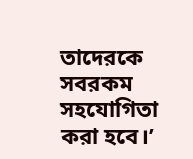তাদেরকে সবরকম সহযোগিতা করা হবে।’